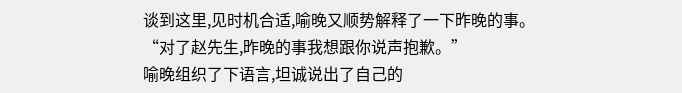谈到这里,见时机合适,喻晚又顺势解释了一下昨晚的事。
“对了赵先生,昨晚的事我想跟你说声抱歉。”
喻晚组织了下语言,坦诚说出了自己的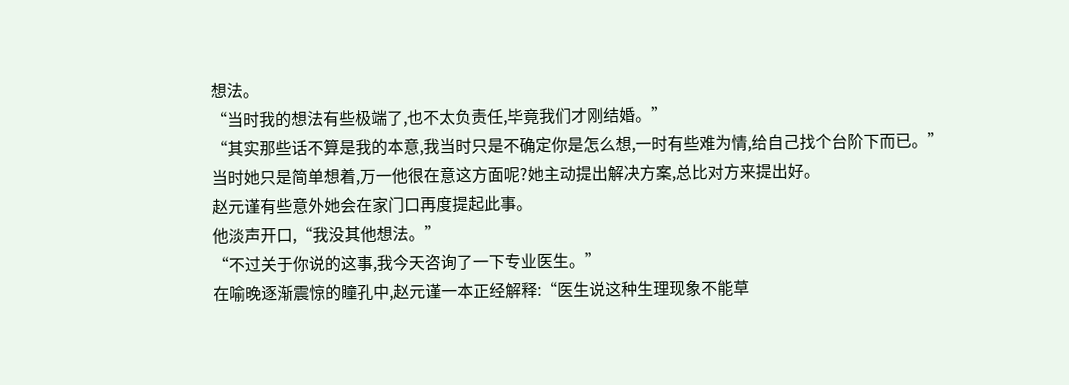想法。
“当时我的想法有些极端了,也不太负责任,毕竟我们才刚结婚。”
“其实那些话不算是我的本意,我当时只是不确定你是怎么想,一时有些难为情,给自己找个台阶下而已。”
当时她只是简单想着,万一他很在意这方面呢?她主动提出解决方案,总比对方来提出好。
赵元谨有些意外她会在家门口再度提起此事。
他淡声开口,“我没其他想法。”
“不过关于你说的这事,我今天咨询了一下专业医生。”
在喻晚逐渐震惊的瞳孔中,赵元谨一本正经解释:“医生说这种生理现象不能草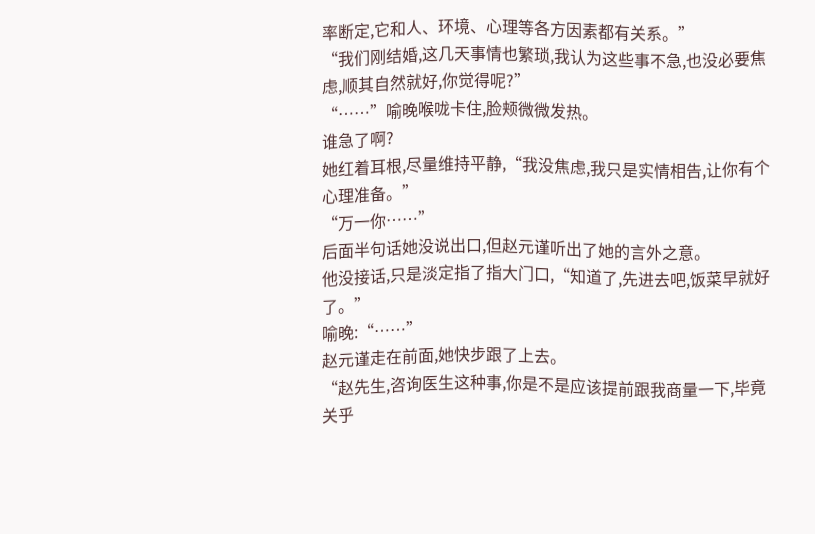率断定,它和人、环境、心理等各方因素都有关系。”
“我们刚结婚,这几天事情也繁琐,我认为这些事不急,也没必要焦虑,顺其自然就好,你觉得呢?”
“……”喻晚喉咙卡住,脸颊微微发热。
谁急了啊?
她红着耳根,尽量维持平静,“我没焦虑,我只是实情相告,让你有个心理准备。”
“万一你……”
后面半句话她没说出口,但赵元谨听出了她的言外之意。
他没接话,只是淡定指了指大门口,“知道了,先进去吧,饭菜早就好了。”
喻晚:“……”
赵元谨走在前面,她快步跟了上去。
“赵先生,咨询医生这种事,你是不是应该提前跟我商量一下,毕竟关乎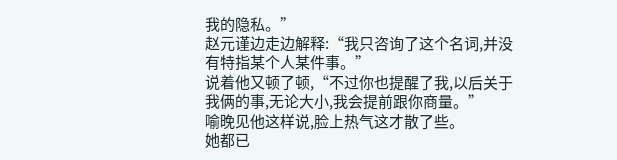我的隐私。”
赵元谨边走边解释:“我只咨询了这个名词,并没有特指某个人某件事。”
说着他又顿了顿,“不过你也提醒了我,以后关于我俩的事,无论大小,我会提前跟你商量。”
喻晚见他这样说,脸上热气这才散了些。
她都已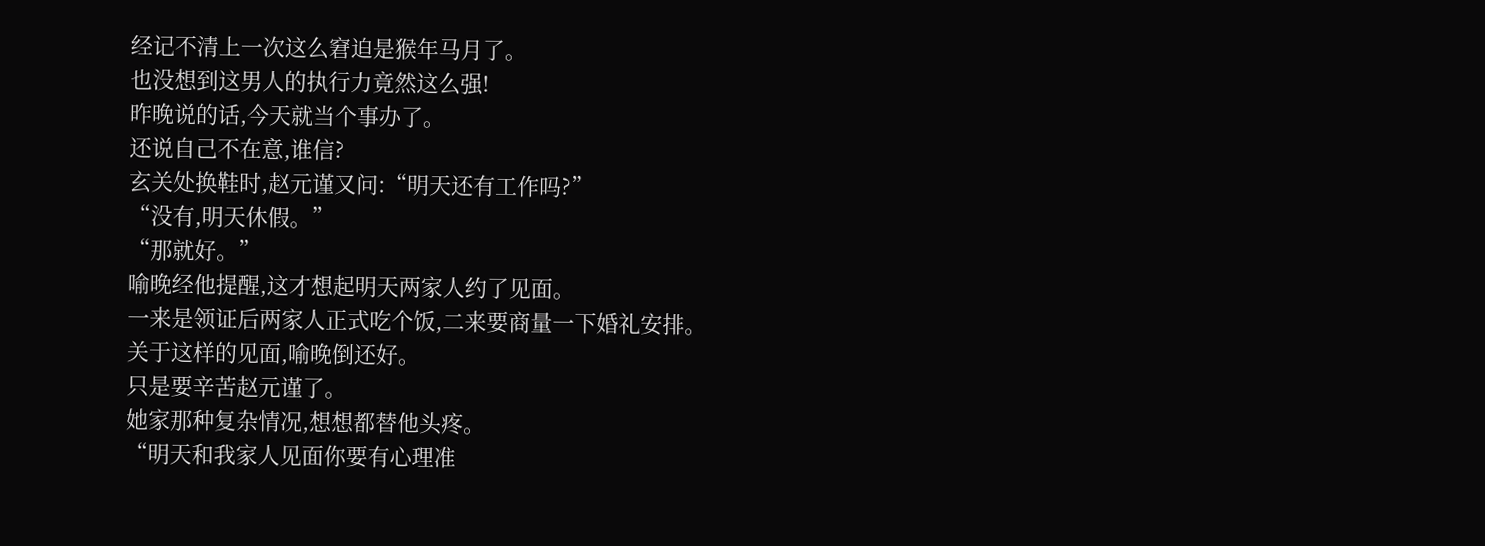经记不清上一次这么窘迫是猴年马月了。
也没想到这男人的执行力竟然这么强!
昨晚说的话,今天就当个事办了。
还说自己不在意,谁信?
玄关处换鞋时,赵元谨又问:“明天还有工作吗?”
“没有,明天休假。”
“那就好。”
喻晚经他提醒,这才想起明天两家人约了见面。
一来是领证后两家人正式吃个饭,二来要商量一下婚礼安排。
关于这样的见面,喻晚倒还好。
只是要辛苦赵元谨了。
她家那种复杂情况,想想都替他头疼。
“明天和我家人见面你要有心理准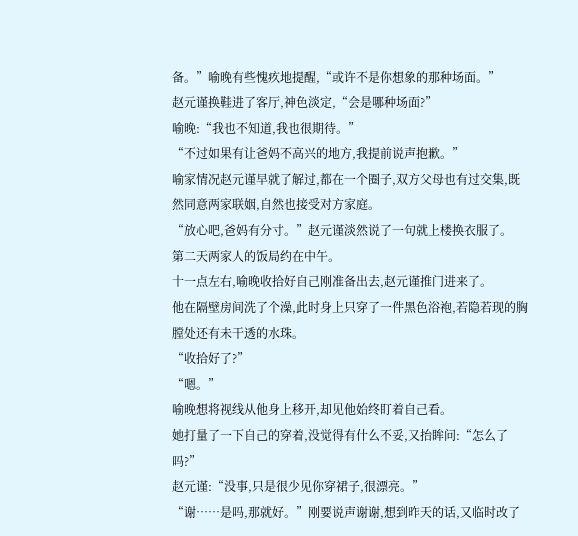备。”喻晚有些愧疚地提醒,“或许不是你想象的那种场面。”
赵元谨换鞋进了客厅,神色淡定,“会是哪种场面?”
喻晚:“我也不知道,我也很期待。”
“不过如果有让爸妈不高兴的地方,我提前说声抱歉。”
喻家情况赵元谨早就了解过,都在一个圈子,双方父母也有过交集,既然同意两家联姻,自然也接受对方家庭。
“放心吧,爸妈有分寸。”赵元谨淡然说了一句就上楼换衣服了。
第二天两家人的饭局约在中午。
十一点左右,喻晚收拾好自己刚准备出去,赵元谨推门进来了。
他在隔壁房间洗了个澡,此时身上只穿了一件黑色浴袍,若隐若现的胸膛处还有未干透的水珠。
“收拾好了?”
“嗯。”
喻晚想将视线从他身上移开,却见他始终盯着自己看。
她打量了一下自己的穿着,没觉得有什么不妥,又抬眸问:“怎么了吗?”
赵元谨:“没事,只是很少见你穿裙子,很漂亮。”
“谢……是吗,那就好。”刚要说声谢谢,想到昨天的话,又临时改了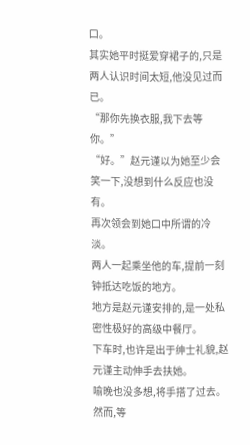口。
其实她平时挺爱穿裙子的,只是两人认识时间太短,他没见过而已。
“那你先换衣服,我下去等你。”
“好。”赵元谨以为她至少会笑一下,没想到什么反应也没有。
再次领会到她口中所谓的冷淡。
两人一起乘坐他的车,提前一刻钟抵达吃饭的地方。
地方是赵元谨安排的,是一处私密性极好的高级中餐厅。
下车时,也许是出于绅士礼貌,赵元谨主动伸手去扶她。
喻晚也没多想,将手搭了过去。
然而,等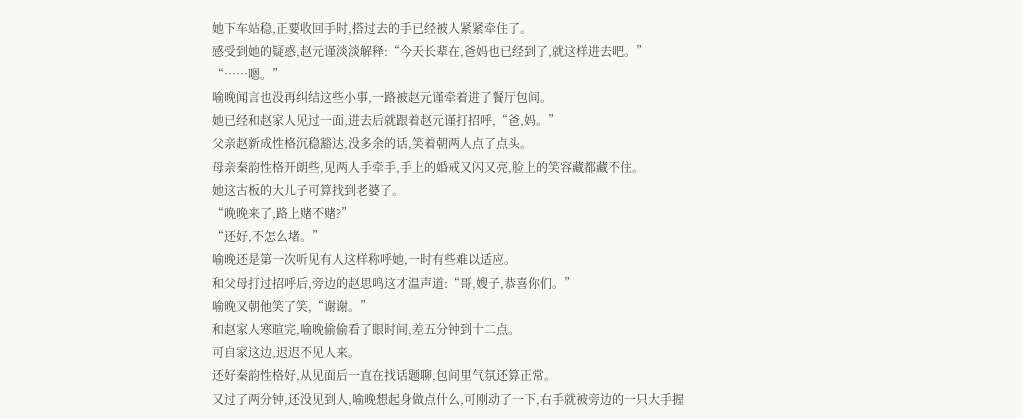她下车站稳,正要收回手时,搭过去的手已经被人紧紧牵住了。
感受到她的疑惑,赵元谨淡淡解释:“今天长辈在,爸妈也已经到了,就这样进去吧。”
“……嗯。”
喻晚闻言也没再纠结这些小事,一路被赵元谨牵着进了餐厅包间。
她已经和赵家人见过一面,进去后就跟着赵元谨打招呼,“爸,妈。”
父亲赵新成性格沉稳豁达,没多余的话,笑着朝两人点了点头。
母亲秦韵性格开朗些,见两人手牵手,手上的婚戒又闪又亮,脸上的笑容藏都藏不住。
她这古板的大儿子可算找到老婆了。
“晚晚来了,路上赌不赌?”
“还好,不怎么堵。”
喻晚还是第一次听见有人这样称呼她,一时有些难以适应。
和父母打过招呼后,旁边的赵思鸣这才温声道:“哥,嫂子,恭喜你们。”
喻晚又朝他笑了笑,“谢谢。”
和赵家人寒暄完,喻晚偷偷看了眼时间,差五分钟到十二点。
可自家这边,迟迟不见人来。
还好秦韵性格好,从见面后一直在找话题聊,包间里气氛还算正常。
又过了两分钟,还没见到人,喻晚想起身做点什么,可刚动了一下,右手就被旁边的一只大手握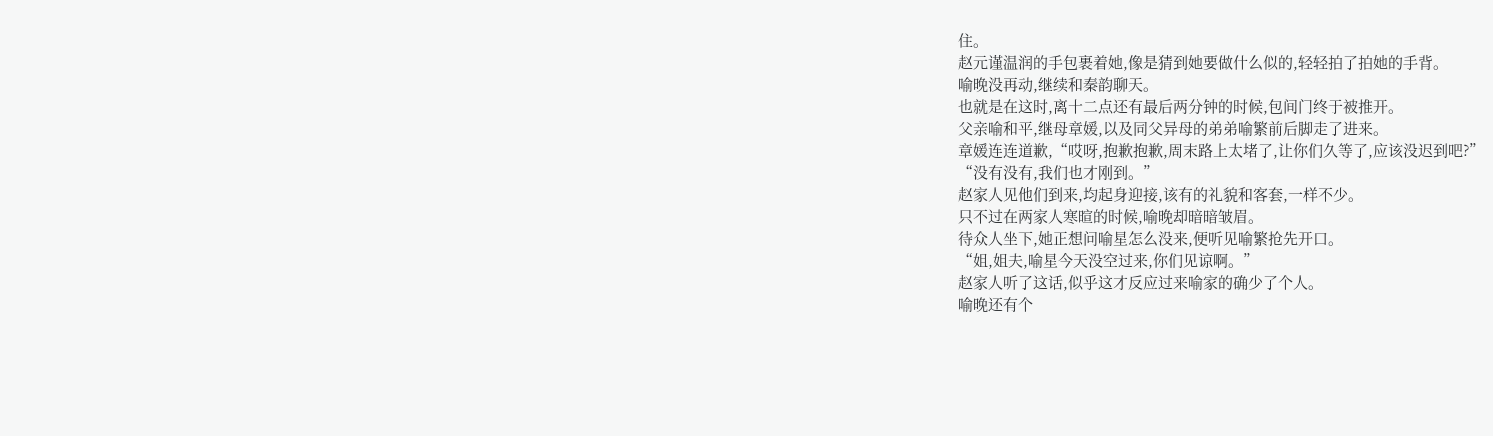住。
赵元谨温润的手包裹着她,像是猜到她要做什么似的,轻轻拍了拍她的手背。
喻晚没再动,继续和秦韵聊天。
也就是在这时,离十二点还有最后两分钟的时候,包间门终于被推开。
父亲喻和平,继母章媛,以及同父异母的弟弟喻繁前后脚走了进来。
章媛连连道歉,“哎呀,抱歉抱歉,周末路上太堵了,让你们久等了,应该没迟到吧?”
“没有没有,我们也才刚到。”
赵家人见他们到来,均起身迎接,该有的礼貌和客套,一样不少。
只不过在两家人寒暄的时候,喻晚却暗暗皱眉。
待众人坐下,她正想问喻星怎么没来,便听见喻繁抢先开口。
“姐,姐夫,喻星今天没空过来,你们见谅啊。”
赵家人听了这话,似乎这才反应过来喻家的确少了个人。
喻晚还有个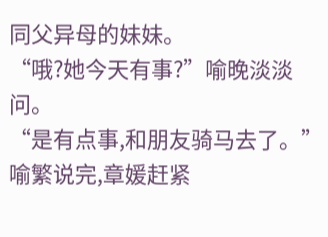同父异母的妹妹。
“哦?她今天有事?”喻晚淡淡问。
“是有点事,和朋友骑马去了。”
喻繁说完,章媛赶紧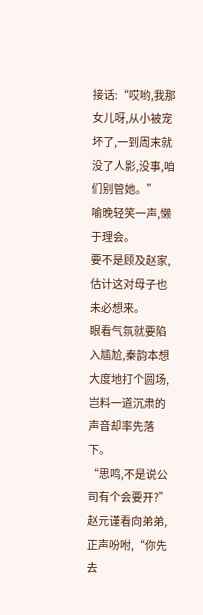接话:“哎哟,我那女儿呀,从小被宠坏了,一到周末就没了人影,没事,咱们别管她。”
喻晚轻笑一声,懒于理会。
要不是顾及赵家,估计这对母子也未必想来。
眼看气氛就要陷入尴尬,秦韵本想大度地打个圆场,岂料一道沉肃的声音却率先落下。
“思鸣,不是说公司有个会要开?”
赵元谨看向弟弟,正声吩咐,“你先去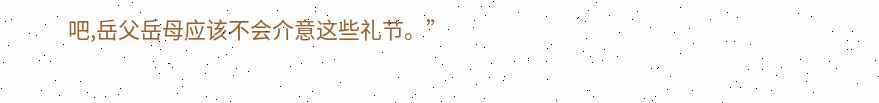吧,岳父岳母应该不会介意这些礼节。”